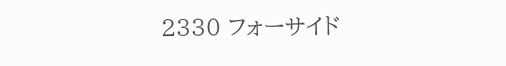2330 フォーサイド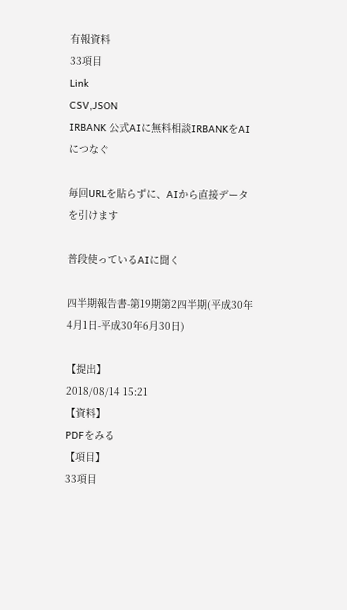有報資料
33項目
Link
CSV,JSON
IRBANK 公式AIに無料相談IRBANKをAIにつなぐ

毎回URLを貼らずに、AIから直接データを引けます

普段使っているAIに聞く

四半期報告書-第19期第2四半期(平成30年4月1日-平成30年6月30日)

【提出】
2018/08/14 15:21
【資料】
PDFをみる
【項目】
33項目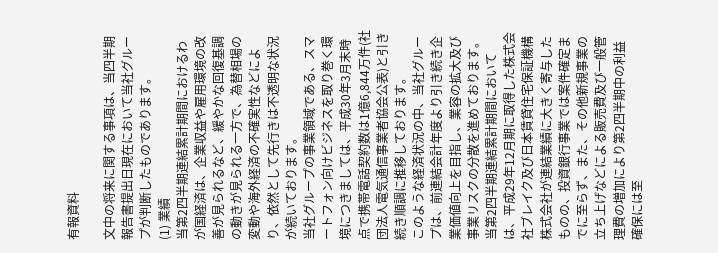有報資料

文中の将来に関する事項は、当四半期報告書提出日現在において当社グループが判断したものであります。
(1) 業績
当第2四半期連結累計期間におけるわが国経済は、企業収益や雇用環境の改善が見られるなど、緩やかな回復基調の動きが見られる一方で、為替相場の変動や海外経済の不確実性などにより、依然として先行きは不透明な状況が続いております。
当社グループの事業領域である、スマートフォン向けビジネスを取り巻く環境につきましては、平成30年3月末時点で携帯電話契約数は1億6,844万件(社団法人電気通信事業者協会公表)と引き続き順調に推移しております。
このような経済状況の中、当社グループは、前連結会計年度より引き続き企業価値向上を目指し、業容の拡大及び事業リスクの分散を進めております。
当第2四半期連結累計期間においては、平成29年12月期に取得した株式会社ブレイク及び日本賃貸住宅保証機構株式会社が連結業績に大きく寄与したものの、投資銀行事業では案件確定までに至らず、また、その他新規事業の立ち上げなどによる販売費及び一般管理費の増加により第2四半期中の利益確保には至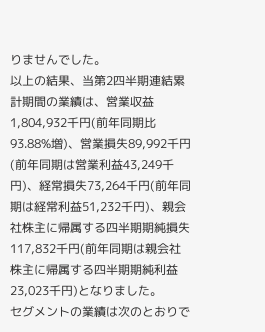りませんでした。
以上の結果、当第2四半期連結累計期間の業績は、営業収益1,804,932千円(前年同期比93.88%増)、営業損失89,992千円(前年同期は営業利益43,249千円)、経常損失73,264千円(前年同期は経常利益51,232千円)、親会社株主に帰属する四半期期純損失117,832千円(前年同期は親会社株主に帰属する四半期期純利益23,023千円)となりました。
セグメントの業績は次のとおりで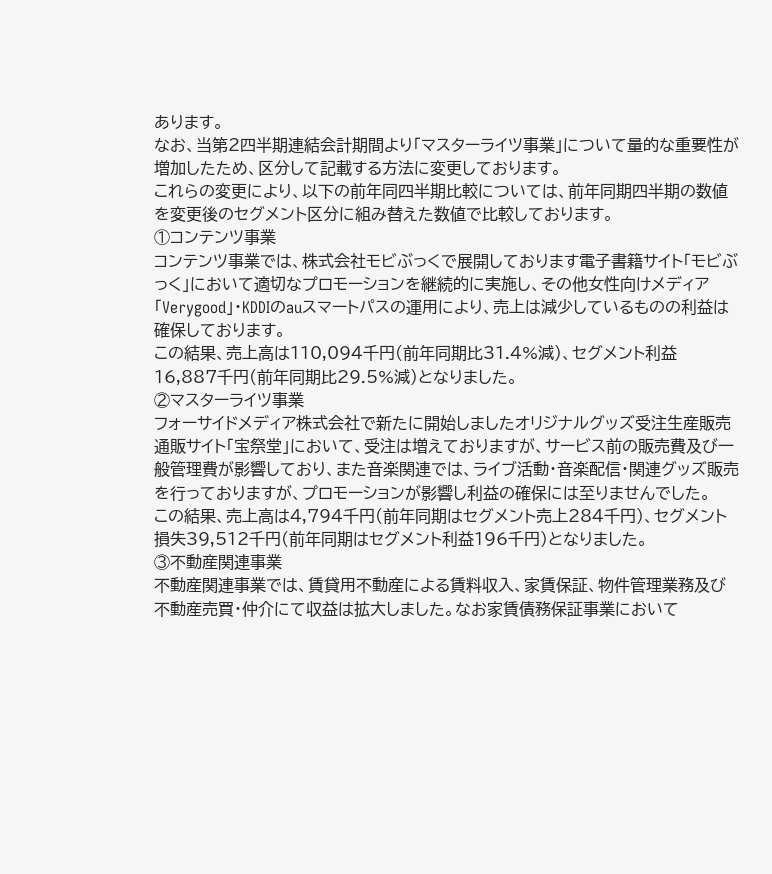あります。
なお、当第2四半期連結会計期間より「マスターライツ事業」について量的な重要性が増加したため、区分して記載する方法に変更しております。
これらの変更により、以下の前年同四半期比較については、前年同期四半期の数値を変更後のセグメント区分に組み替えた数値で比較しております。
①コンテンツ事業
コンテンツ事業では、株式会社モビぶっくで展開しております電子書籍サイト「モビぶっく」において適切なプロモーションを継続的に実施し、その他女性向けメディア「Verygood」・KDDIのauスマートパスの運用により、売上は減少しているものの利益は確保しております。
この結果、売上高は110,094千円(前年同期比31.4%減)、セグメント利益16,887千円(前年同期比29.5%減)となりました。
②マスターライツ事業
フォーサイドメディア株式会社で新たに開始しましたオリジナルグッズ受注生産販売通販サイト「宝祭堂」において、受注は増えておりますが、サービス前の販売費及び一般管理費が影響しており、また音楽関連では、ライブ活動・音楽配信・関連グッズ販売を行っておりますが、プロモーションが影響し利益の確保には至りませんでした。
この結果、売上高は4,794千円(前年同期はセグメント売上284千円)、セグメント損失39,512千円(前年同期はセグメント利益196千円)となりました。
③不動産関連事業
不動産関連事業では、賃貸用不動産による賃料収入、家賃保証、物件管理業務及び不動産売買・仲介にて収益は拡大しました。なお家賃債務保証事業において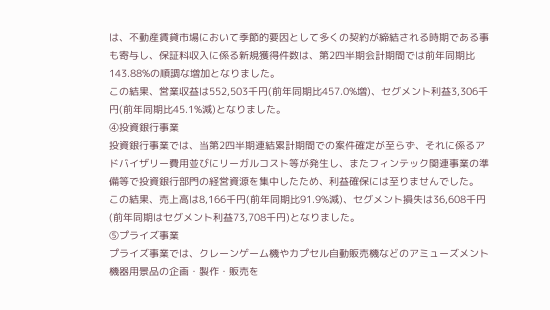は、不動産賃貸市場において季節的要因として多くの契約が締結される時期である事も寄与し、保証料収入に係る新規獲得件数は、第2四半期会計期間では前年同期比143.88%の順調な増加となりました。
この結果、営業収益は552,503千円(前年同期比457.0%増)、セグメント利益3,306千円(前年同期比45.1%減)となりました。
④投資銀行事業
投資銀行事業では、当第2四半期連結累計期間での案件確定が至らず、それに係るアドバイザリー費用並びにリーガルコスト等が発生し、またフィンテック関連事業の準備等で投資銀行部門の経営資源を集中したため、利益確保には至りませんでした。
この結果、売上高は8,166千円(前年同期比91.9%減)、セグメント損失は36,608千円(前年同期はセグメント利益73,708千円)となりました。
⑤プライズ事業
プライズ事業では、クレーンゲーム機やカプセル自動販売機などのアミューズメント機器用景品の企画・製作・販売を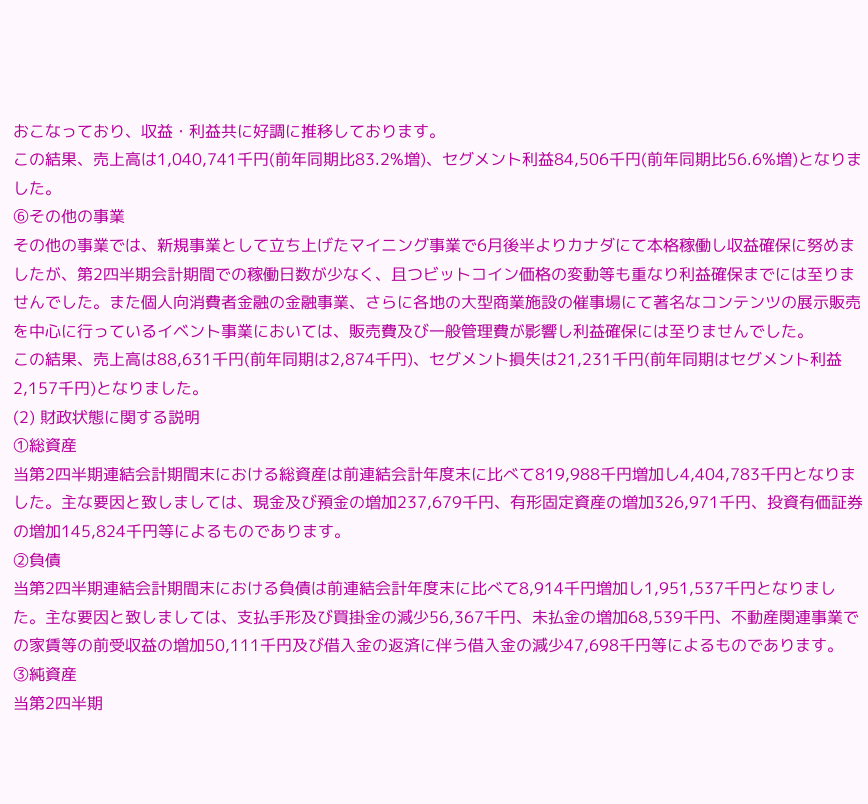おこなっており、収益・利益共に好調に推移しております。
この結果、売上高は1,040,741千円(前年同期比83.2%増)、セグメント利益84,506千円(前年同期比56.6%増)となりました。
⑥その他の事業
その他の事業では、新規事業として立ち上げたマイニング事業で6月後半よりカナダにて本格稼働し収益確保に努めましたが、第2四半期会計期間での稼働日数が少なく、且つビットコイン価格の変動等も重なり利益確保までには至りませんでした。また個人向消費者金融の金融事業、さらに各地の大型商業施設の催事場にて著名なコンテンツの展示販売を中心に行っているイベント事業においては、販売費及び一般管理費が影響し利益確保には至りませんでした。
この結果、売上高は88,631千円(前年同期は2,874千円)、セグメント損失は21,231千円(前年同期はセグメント利益2,157千円)となりました。
(2) 財政状態に関する説明
①総資産
当第2四半期連結会計期間末における総資産は前連結会計年度末に比べて819,988千円増加し4,404,783千円となりました。主な要因と致しましては、現金及び預金の増加237,679千円、有形固定資産の増加326,971千円、投資有価証券の増加145,824千円等によるものであります。
②負債
当第2四半期連結会計期間末における負債は前連結会計年度末に比べて8,914千円増加し1,951,537千円となりました。主な要因と致しましては、支払手形及び買掛金の減少56,367千円、未払金の増加68,539千円、不動産関連事業での家賃等の前受収益の増加50,111千円及び借入金の返済に伴う借入金の減少47,698千円等によるものであります。
③純資産
当第2四半期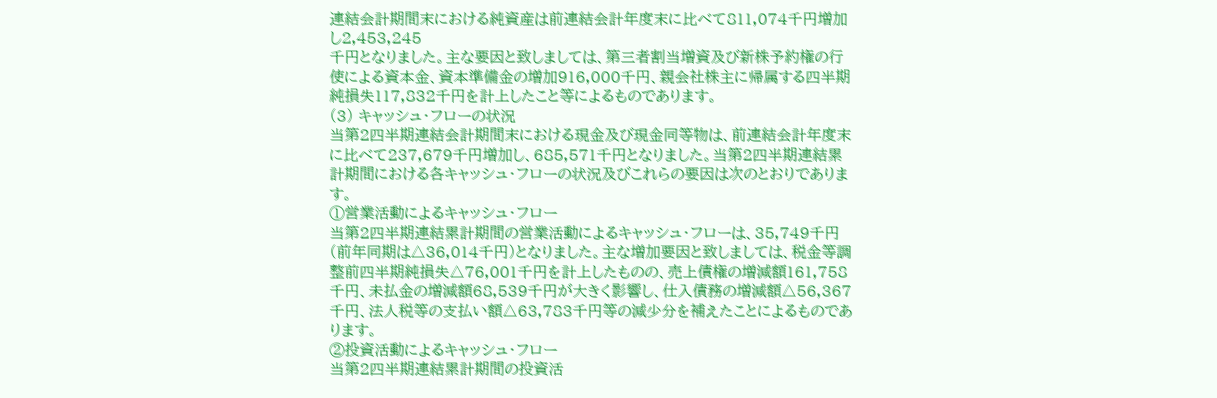連結会計期間末における純資産は前連結会計年度末に比べて811,074千円増加し2,453,245
千円となりました。主な要因と致しましては、第三者割当増資及び新株予約権の行使による資本金、資本準備金の増加916,000千円、親会社株主に帰属する四半期純損失117,832千円を計上したこと等によるものであります。
(3) キャッシュ・フローの状況
当第2四半期連結会計期間末における現金及び現金同等物は、前連結会計年度末に比べて237,679千円増加し、685,571千円となりました。当第2四半期連結累計期間における各キャッシュ・フローの状況及びこれらの要因は次のとおりであります。
①営業活動によるキャッシュ・フロー
当第2四半期連結累計期間の営業活動によるキャッシュ・フローは、35,749千円(前年同期は△36,014千円)となりました。主な増加要因と致しましては、税金等調整前四半期純損失△76,001千円を計上したものの、売上債権の増減額161,758千円、未払金の増減額68,539千円が大きく影響し、仕入債務の増減額△56,367千円、法人税等の支払い額△63,783千円等の減少分を補えたことによるものであります。
②投資活動によるキャッシュ・フロー
当第2四半期連結累計期間の投資活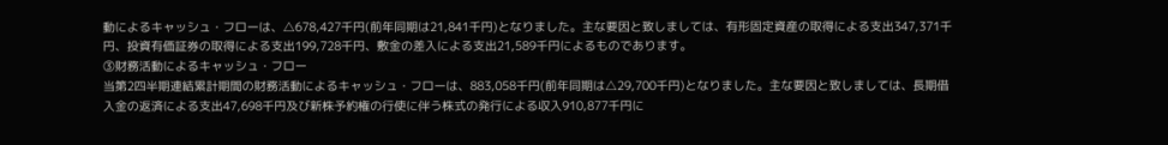動によるキャッシュ・フローは、△678,427千円(前年同期は21,841千円)となりました。主な要因と致しましては、有形固定資産の取得による支出347,371千円、投資有価証券の取得による支出199,728千円、敷金の差入による支出21,589千円によるものであります。
③財務活動によるキャッシュ・フロー
当第2四半期連結累計期間の財務活動によるキャッシュ・フローは、883,058千円(前年同期は△29,700千円)となりました。主な要因と致しましては、長期借入金の返済による支出47,698千円及び新株予約権の行使に伴う株式の発行による収入910,877千円に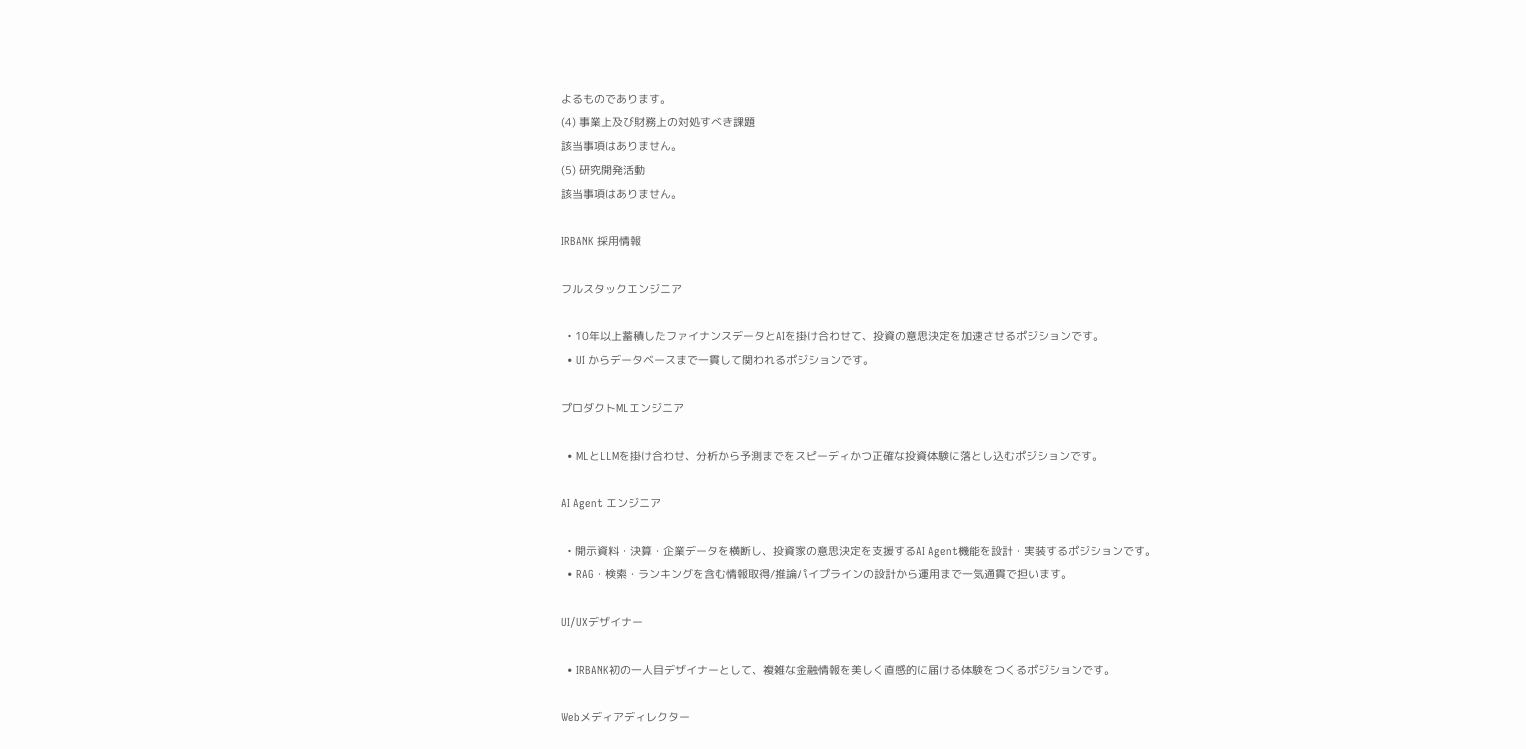よるものであります。
(4) 事業上及び財務上の対処すべき課題
該当事項はありません。
(5) 研究開発活動
該当事項はありません。

IRBANK 採用情報

フルスタックエンジニア

  • 10年以上蓄積したファイナンスデータとAIを掛け合わせて、投資の意思決定を加速させるポジションです。
  • UI からデータベースまで一貫して関われるポジションです。

プロダクトMLエンジニア

  • MLとLLMを掛け合わせ、分析から予測までをスピーディかつ正確な投資体験に落とし込むポジションです。

AI Agent エンジニア

  • 開示資料・決算・企業データを横断し、投資家の意思決定を支援するAI Agent機能を設計・実装するポジションです。
  • RAG・検索・ランキングを含む情報取得/推論パイプラインの設計から運用まで一気通貫で担います。

UI/UXデザイナー

  • IRBANK初の一人目デザイナーとして、複雑な金融情報を美しく直感的に届ける体験をつくるポジションです。

Webメディアディレクター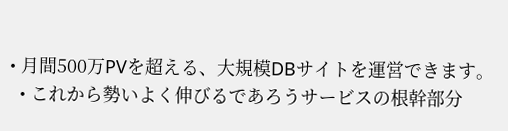• 月間500万PVを超える、大規模DBサイトを運営できます。
  • これから勢いよく伸びるであろうサービスの根幹部分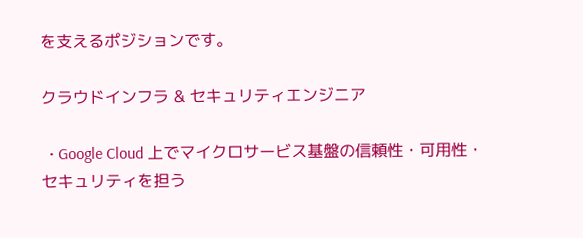を支えるポジションです。

クラウドインフラ & セキュリティエンジニア

  • Google Cloud 上でマイクロサービス基盤の信頼性・可用性・セキュリティを担う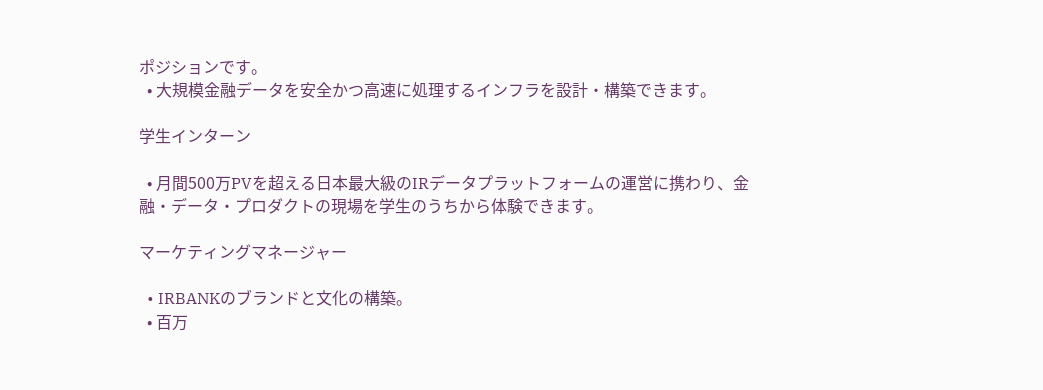ポジションです。
  • 大規模金融データを安全かつ高速に処理するインフラを設計・構築できます。

学生インターン

  • 月間500万PVを超える日本最大級のIRデータプラットフォームの運営に携わり、金融・データ・プロダクトの現場を学生のうちから体験できます。

マーケティングマネージャー

  • IRBANKのブランドと文化の構築。
  • 百万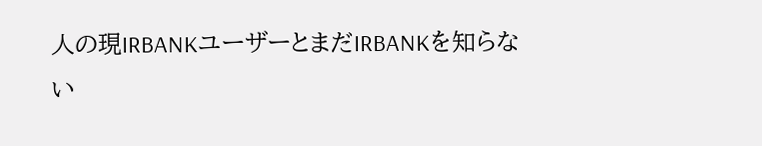人の現IRBANKユーザーとまだIRBANKを知らない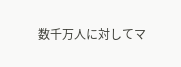数千万人に対してマ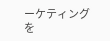ーケティングを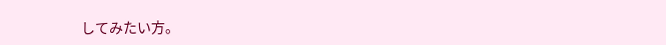してみたい方。